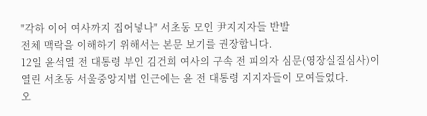"각하 이어 여사까지 집어넣나" 서초동 모인 尹지지자들 반발
전체 맥락을 이해하기 위해서는 본문 보기를 권장합니다.
12일 윤석열 전 대통령 부인 김건희 여사의 구속 전 피의자 심문(영장실질심사)이 열린 서초동 서울중앙지법 인근에는 윤 전 대통령 지지자들이 모여들었다.
오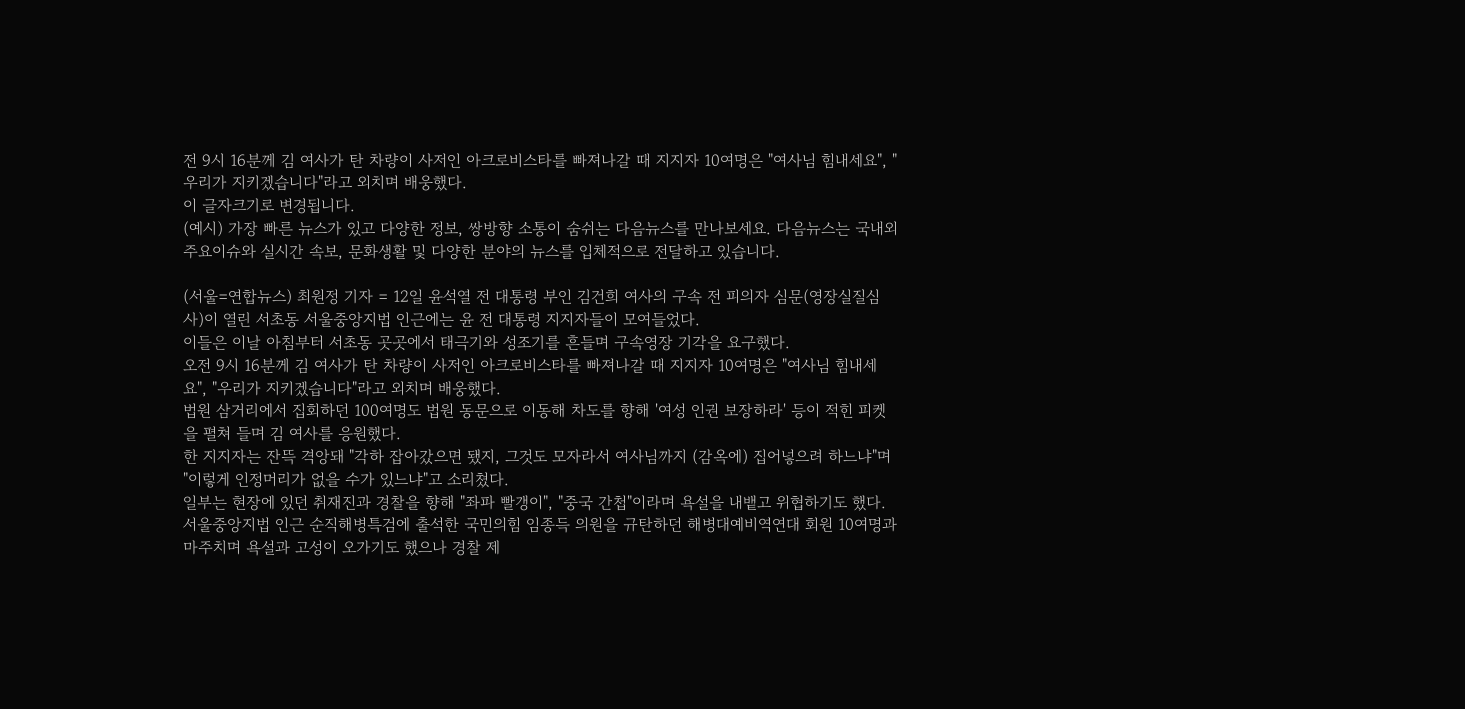전 9시 16분께 김 여사가 탄 차량이 사저인 아크로비스타를 빠져나갈 때 지지자 10여명은 "여사님 힘내세요", "우리가 지키겠습니다"라고 외치며 배웅했다.
이 글자크기로 변경됩니다.
(예시) 가장 빠른 뉴스가 있고 다양한 정보, 쌍방향 소통이 숨쉬는 다음뉴스를 만나보세요. 다음뉴스는 국내외 주요이슈와 실시간 속보, 문화생활 및 다양한 분야의 뉴스를 입체적으로 전달하고 있습니다.

(서울=연합뉴스) 최원정 기자 = 12일 윤석열 전 대통령 부인 김건희 여사의 구속 전 피의자 심문(영장실질심사)이 열린 서초동 서울중앙지법 인근에는 윤 전 대통령 지지자들이 모여들었다.
이들은 이날 아침부터 서초동 곳곳에서 태극기와 성조기를 흔들며 구속영장 기각을 요구했다.
오전 9시 16분께 김 여사가 탄 차량이 사저인 아크로비스타를 빠져나갈 때 지지자 10여명은 "여사님 힘내세요", "우리가 지키겠습니다"라고 외치며 배웅했다.
법원 삼거리에서 집회하던 100여명도 법원 동문으로 이동해 차도를 향해 '여성 인권 보장하라' 등이 적힌 피켓을 펼쳐 들며 김 여사를 응원했다.
한 지지자는 잔뜩 격앙돼 "각하 잡아갔으면 됐지, 그것도 모자라서 여사님까지 (감옥에) 집어넣으려 하느냐"며 "이렇게 인정머리가 없을 수가 있느냐"고 소리쳤다.
일부는 현장에 있던 취재진과 경찰을 향해 "좌파 빨갱이", "중국 간첩"이라며 욕설을 내뱉고 위협하기도 했다.
서울중앙지법 인근 순직해병특검에 출석한 국민의힘 임종득 의원을 규탄하던 해병대예비역연대 회원 10여명과 마주치며 욕설과 고성이 오가기도 했으나 경찰 제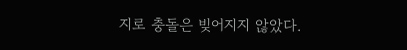지로 충돌은 빚어지지 않았다.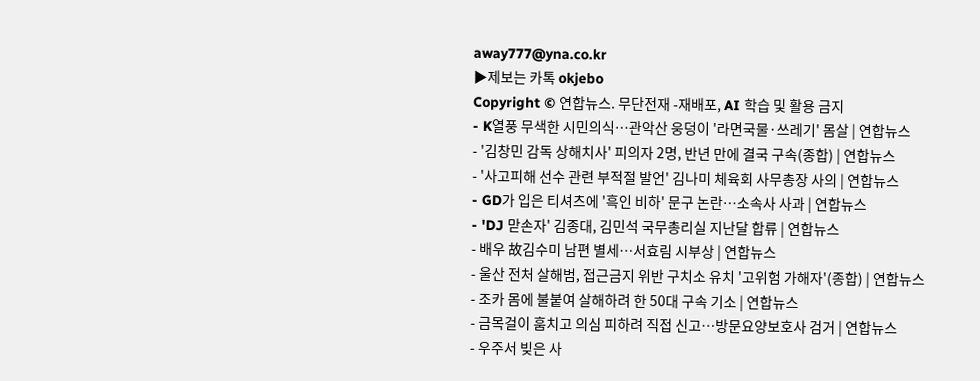away777@yna.co.kr
▶제보는 카톡 okjebo
Copyright © 연합뉴스. 무단전재 -재배포, AI 학습 및 활용 금지
- K열풍 무색한 시민의식…관악산 웅덩이 '라면국물·쓰레기' 몸살 | 연합뉴스
- '김창민 감독 상해치사' 피의자 2명, 반년 만에 결국 구속(종합) | 연합뉴스
- '사고피해 선수 관련 부적절 발언' 김나미 체육회 사무총장 사의 | 연합뉴스
- GD가 입은 티셔츠에 '흑인 비하' 문구 논란…소속사 사과 | 연합뉴스
- 'DJ 맏손자' 김종대, 김민석 국무총리실 지난달 합류 | 연합뉴스
- 배우 故김수미 남편 별세…서효림 시부상 | 연합뉴스
- 울산 전처 살해범, 접근금지 위반 구치소 유치 '고위험 가해자'(종합) | 연합뉴스
- 조카 몸에 불붙여 살해하려 한 50대 구속 기소 | 연합뉴스
- 금목걸이 훔치고 의심 피하려 직접 신고…방문요양보호사 검거 | 연합뉴스
- 우주서 빚은 사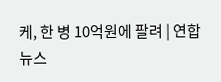케, 한 병 10억원에 팔려 | 연합뉴스